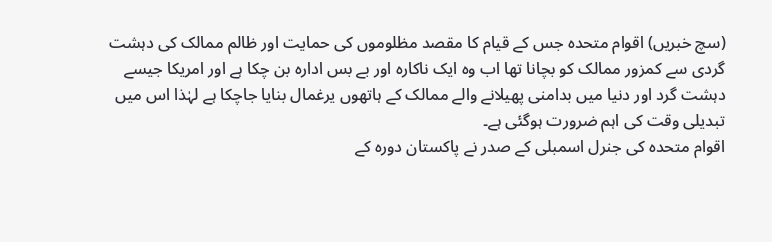(سچ خبریں) اقوام متحدہ جس کے قیام کا مقصد مظلوموں کی حمایت اور ظالم ممالک کی دہشت گردی سے کمزور ممالک کو بچانا تھا اب وہ ایک ناکارہ اور بے بس ادارہ بن چکا ہے اور امریکا جیسے دہشت گرد اور دنیا میں بدامنی پھیلانے والے ممالک کے ہاتھوں یرغمال بنایا جاچکا ہے لہٰذا اس میں تبدیلی وقت کی اہم ضرورت ہوگئی ہے۔
اقوام متحدہ کی جنرل اسمبلی کے صدر نے پاکستان دورہ کے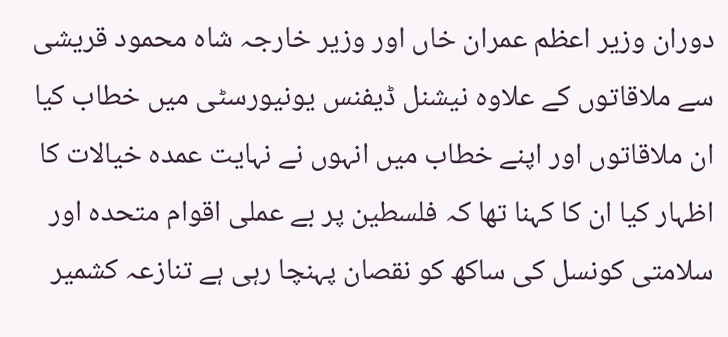دوران وزیر اعظم عمران خاں اور وزیر خارجہ شاہ محمود قریشی سے ملاقاتوں کے علاوہ نیشنل ڈیفنس یونیورسٹی میں خطاب کیا ان ملاقاتوں اور اپنے خطاب میں انہوں نے نہایت عمدہ خیالات کا اظہار کیا ان کا کہنا تھا کہ فلسطین پر بے عملی اقوام متحدہ اور سلامتی کونسل کی ساکھ کو نقصان پہنچا رہی ہے تنازعہ کشمیر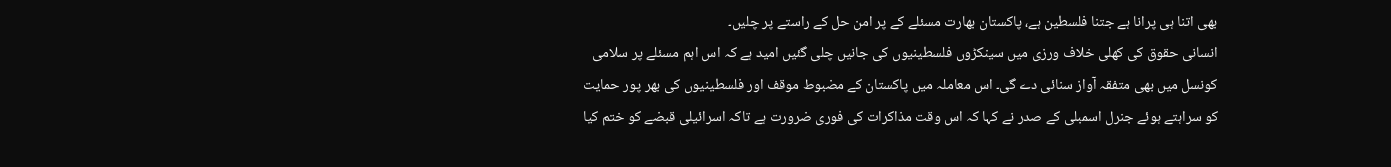بھی اتنا ہی پرانا ہے جتنا فلسطین ہے، پاکستان بھارت مسئلے کے پر امن حل کے راستے پر چلیں۔
انسانی حقوق کی کھلی خلاف ورزی میں سینکڑوں فلسطینیوں کی جانیں چلی گئیں امید ہے کہ اس اہم مسئلے پر سلامی کونسل میں بھی متفقہ آواز سنائی دے گی۔ اس معاملہ میں پاکستان کے مضبوط موقف اور فلسطینیوں کی بھر پور حمایت کو سراہتے ہوئے جنرل اسمبلی کے صدر نے کہا کہ اس وقت مذاکرات کی فوری ضرورت ہے تاکہ اسرائیلی قبضے کو ختم کیا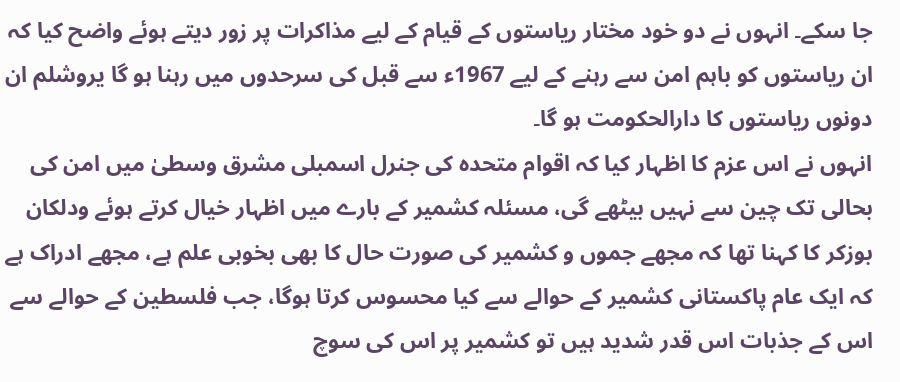جا سکے۔ انہوں نے دو خود مختار ریاستوں کے قیام کے لیے مذاکرات پر زور دیتے ہوئے واضح کیا کہ ان ریاستوں کو باہم امن سے رہنے کے لیے 1967ء سے قبل کی سرحدوں میں رہنا ہو گا یروشلم ان دونوں ریاستوں کا دارالحکومت ہو گا۔
انہوں نے اس عزم کا اظہار کیا کہ اقوام متحدہ کی جنرل اسمبلی مشرق وسطیٰ میں امن کی بحالی تک چین سے نہیں بیٹھے گی، مسئلہ کشمیر کے بارے میں اظہار خیال کرتے ہوئے ودلکان بوزکر کا کہنا تھا کہ مجھے جموں و کشمیر کی صورت حال کا بھی بخوبی علم ہے، مجھے ادراک ہے کہ ایک عام پاکستانی کشمیر کے حوالے سے کیا محسوس کرتا ہوگا، جب فلسطین کے حوالے سے اس کے جذبات اس قدر شدید ہیں تو کشمیر پر اس کی سوچ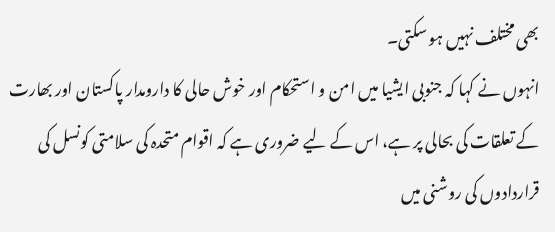بھی مختلف نہیں ہو سکتی۔
انہوں نے کہا کہ جنوبی ایشیا میں امن و استحکام اور خوش حالی کا دارومدار پاکستان اور بھارت کے تعلقات کی بحالی پر ہے، اس کے لیے ضروری ہے کہ اقوام متحدہ کی سلامتی کونسل کی قراردادوں کی روشنی میں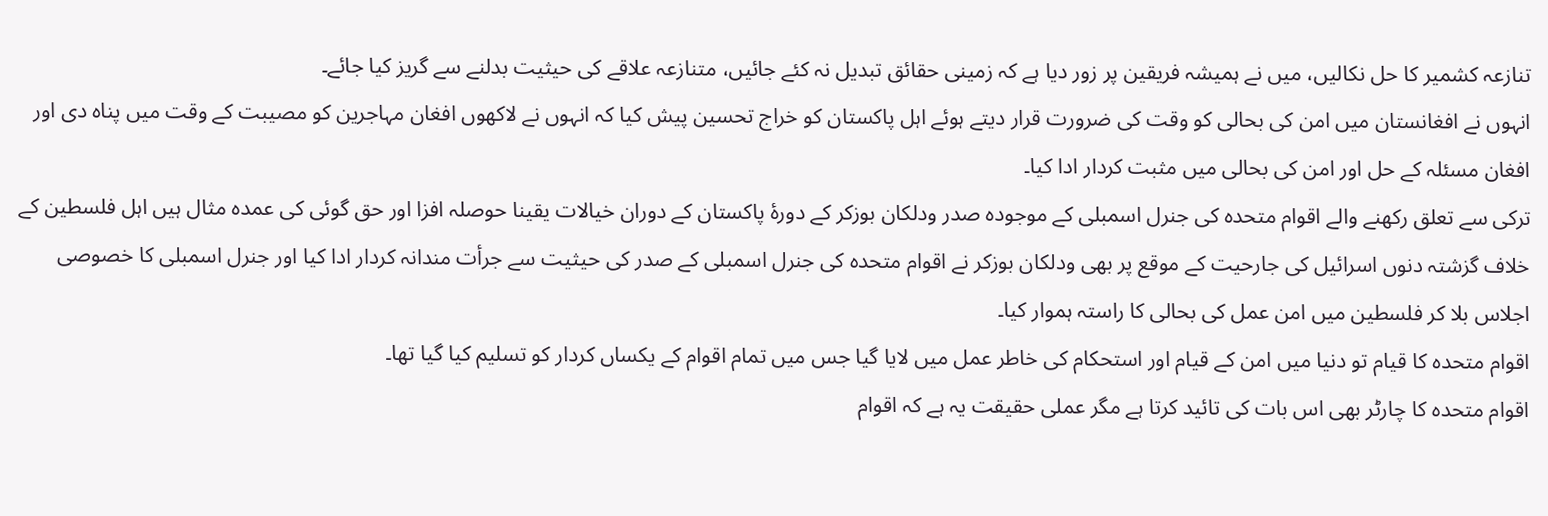تنازعہ کشمیر کا حل نکالیں، میں نے ہمیشہ فریقین پر زور دیا ہے کہ زمینی حقائق تبدیل نہ کئے جائیں، متنازعہ علاقے کی حیثیت بدلنے سے گریز کیا جائے۔
انہوں نے افغانستان میں امن کی بحالی کو وقت کی ضرورت قرار دیتے ہوئے اہل پاکستان کو خراج تحسین پیش کیا کہ انہوں نے لاکھوں افغان مہاجرین کو مصیبت کے وقت میں پناہ دی اور افغان مسئلہ کے حل اور امن کی بحالی میں مثبت کردار ادا کیا۔
ترکی سے تعلق رکھنے والے اقوام متحدہ کی جنرل اسمبلی کے موجودہ صدر ودلکان بوزکر کے دورۂ پاکستان کے دوران خیالات یقینا حوصلہ افزا اور حق گوئی کی عمدہ مثال ہیں اہل فلسطین کے خلاف گزشتہ دنوں اسرائیل کی جارحیت کے موقع پر بھی ودلکان بوزکر نے اقوام متحدہ کی جنرل اسمبلی کے صدر کی حیثیت سے جرأت مندانہ کردار ادا کیا اور جنرل اسمبلی کا خصوصی اجلاس بلا کر فلسطین میں امن عمل کی بحالی کا راستہ ہموار کیا۔
اقوام متحدہ کا قیام تو دنیا میں امن کے قیام اور استحکام کی خاطر عمل میں لایا گیا جس میں تمام اقوام کے یکساں کردار کو تسلیم کیا گیا تھا۔
اقوام متحدہ کا چارٹر بھی اس بات کی تائید کرتا ہے مگر عملی حقیقت یہ ہے کہ اقوام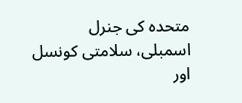متحدہ کی جنرل اسمبلی، سلامتی کونسل اور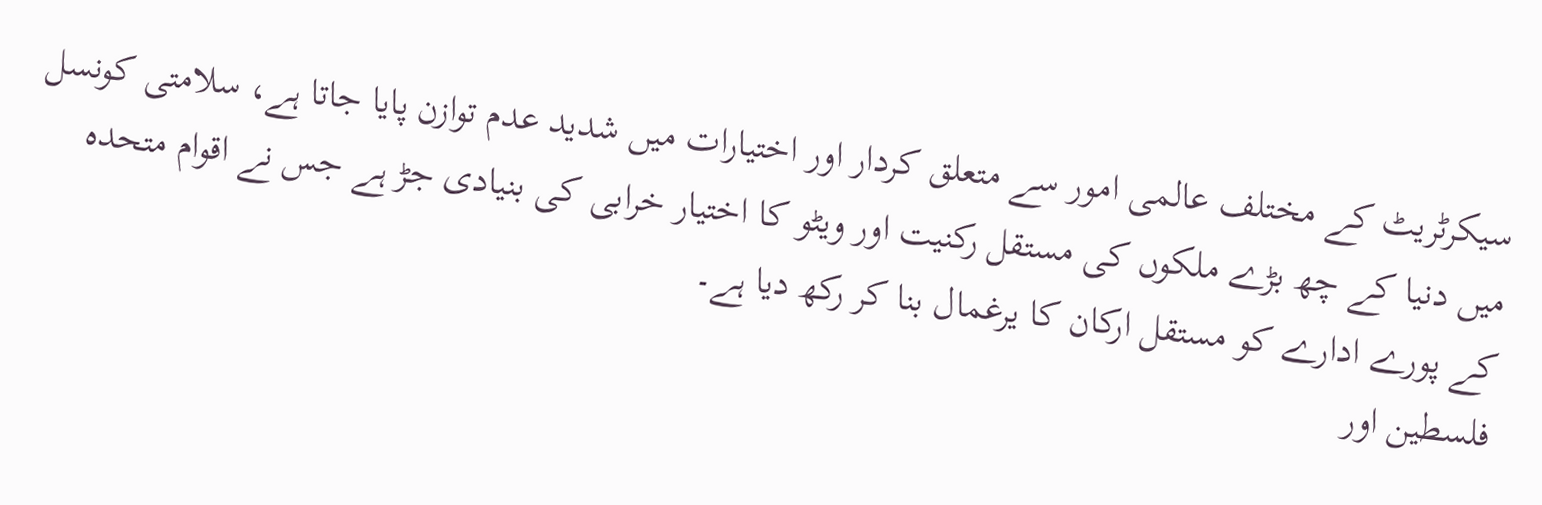سیکرٹریٹ کے مختلف عالمی امور سے متعلق کردار اور اختیارات میں شدید عدم توازن پایا جاتا ہے، سلامتی کونسل میں دنیا کے چھ بڑے ملکوں کی مستقل رکنیت اور ویٹو کا اختیار خرابی کی بنیادی جڑ ہے جس نے اقوام متحدہ کے پورے ادارے کو مستقل ارکان کا یرغمال بنا کر رکھ دیا ہے۔
فلسطین اور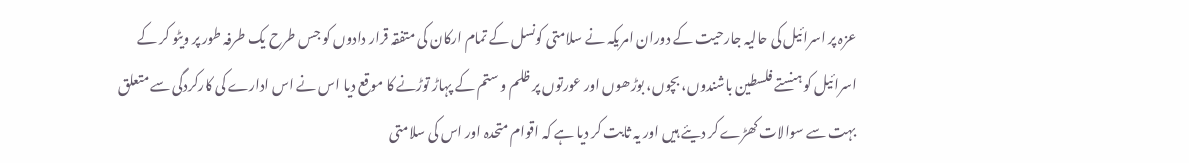عزہ پر اسرائیل کی حالیہ جارحیت کے دوران امریکہ نے سلامتی کونسل کے تمام ارکان کی متفقہ قرار دادوں کو جس طرح یک طرفہ طور پر ویٹو کر کے اسرائیل کو ہنستے فلسطین باشندوں، بچوں، بوڑھوں اور عورتوں پر ظلم و ستم کے پہاڑ توڑنے کا موقع دیا اس نے اس ادارے کی کارکردگی سے متعلق بہت سے سوالات کھڑے کر دیئے ہیں اور یہ ثابت کر دیا ہے کہ اقوام متحدہ اور اس کی سلامتی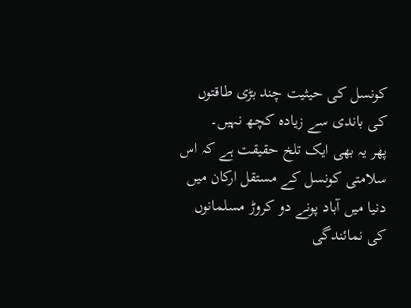کونسل کی حیثیت چند بڑی طاقتوں کی باندی سے زیادہ کچھ نہیں۔
پھر یہ بھی ایک تلخ حقیقت ہے کہ اس سلامتی کونسل کے مستقل ارکان میں دنیا میں آباد پونے دو کروڑ مسلمانوں کی نمائندگی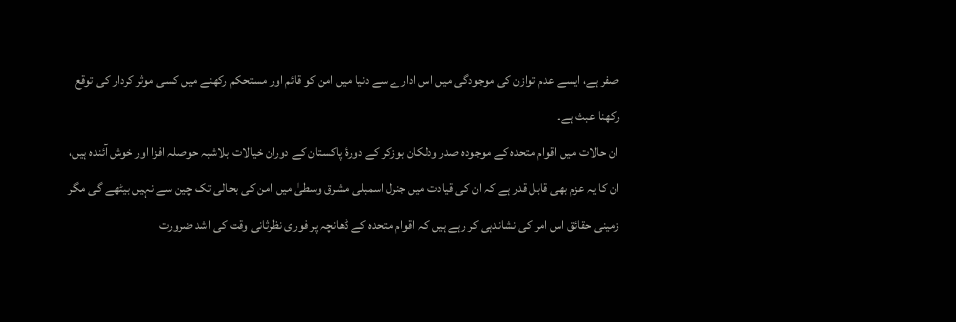صفر ہے، ایسے عدم توازن کی موجودگی میں اس ادارے سے دنیا میں امن کو قائم اور مستحکم رکھنے میں کسی موثر کردار کی توقع رکھنا عبث ہے۔
ان حالات میں اقوام متحدہ کے موجودہ صدر ودلکان بوزکر کے دورۂ پاکستان کے دوران خیالات بلاشبہ حوصلہ افزا اور خوش آئندہ ہیں، ان کا یہ عزم بھی قابل قدر ہے کہ ان کی قیادت میں جنرل اسمبلی مشرق وسطیٰ میں امن کی بحالی تک چین سے نہیں بیٹھے گی مگر زمینی حقائق اس امر کی نشاندہی کر رہے ہیں کہ اقوام متحدہ کے ڈھانچہ پر فوری نظرثانی وقت کی اشد ضرورت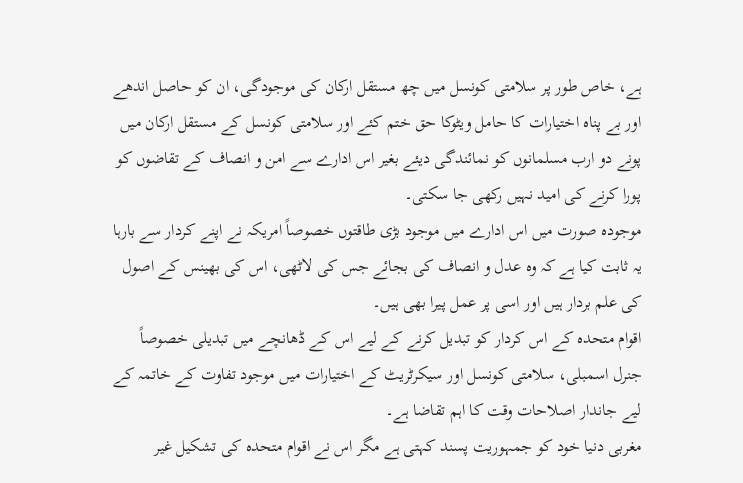ہے، خاص طور پر سلامتی کونسل میں چھ مستقل ارکان کی موجودگی، ان کو حاصل اندھے اور بے پناہ اختیارات کا حامل ویٹوکا حق ختم کئے اور سلامتی کونسل کے مستقل ارکان میں پونے دو ارب مسلمانوں کو نمائندگی دیئے بغیر اس ادارے سے امن و انصاف کے تقاضوں کو پورا کرنے کی امید نہیں رکھی جا سکتی۔
موجودہ صورت میں اس ادارے میں موجود بڑی طاقتوں خصوصاً امریکہ نے اپنے کردار سے بارہا یہ ثابت کیا ہے کہ وہ عدل و انصاف کی بجائے جس کی لاٹھی، اس کی بھینس کے اصول کی علم بردار ہیں اور اسی پر عمل پیرا بھی ہیں۔
اقوام متحدہ کے اس کردار کو تبدیل کرنے کے لیے اس کے ڈھانچے میں تبدیلی خصوصاً جنرل اسمبلی، سلامتی کونسل اور سیکرٹریٹ کے اختیارات میں موجود تفاوت کے خاتمہ کے لیے جاندار اصلاحات وقت کا اہم تقاضا ہے۔
مغربی دنیا خود کو جمہوریت پسند کہتی ہے مگر اس نے اقوام متحدہ کی تشکیل غیر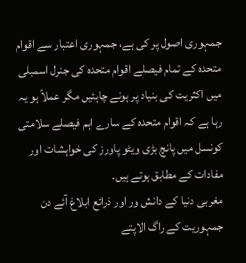جمہوری اصول پر کی ہے، جمہوری اعتبار سے اقوام متحدہ کے تمام فیصلے اقوام متحدہ کی جنرل اسمبلی میں اکثریت کی بنیاد پر ہونے چاہئیں مگر عملاً ہو یہ رہا ہے کہ اقوام متحدہ کے سارے اہم فیصلے سلامتی کونسل میں پانچ بڑی ویٹو پاورز کی خواہشات اور مفادات کے مطابق ہوتے ہیں۔
مغربی دنیا کے دانش ور اور ذرائع ابلاغ آئے دن جمہوریت کے راگ الاپتے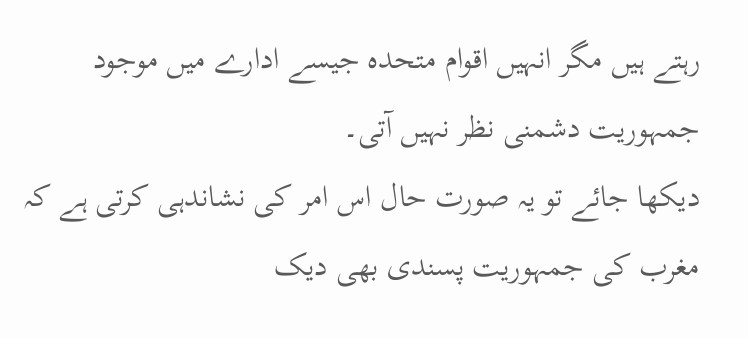رہتے ہیں مگر انہیں اقوام متحدہ جیسے ادارے میں موجود جمہوریت دشمنی نظر نہیں آتی۔
دیکھا جائے تو یہ صورت حال اس امر کی نشاندہی کرتی ہے کہ مغرب کی جمہوریت پسندی بھی دیک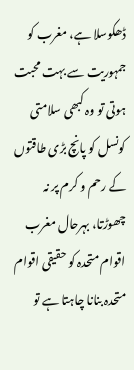ڈھکوسلا ہے، مغرب کو جمہوریت سے بہت محبت ہوتی تو وہ کبھی سلامتی کونسل کو پانچ بڑی طاقتوں کے رحم و کرم پر نہ چھوڑتا، بہرحال مغرب اقوام متحدہ کو حقیقی اقوام متحدہ بنانا چاہتا ہے تو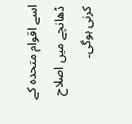اسے اقوام متحدہ کے ڈھانچے میں اصلاح کرنی ہوگی۔